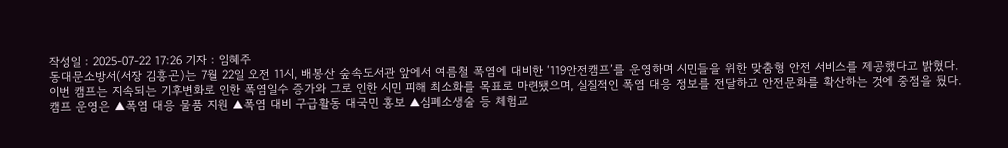작성일 : 2025-07-22 17:26 기자 : 임혜주
동대문소방서(서장 김흥곤)는 7월 22일 오전 11시, 배봉산 숲속도서관 앞에서 여름철 폭염에 대비한 ‘119안전캠프’를 운영하며 시민들을 위한 맞춤형 안전 서비스를 제공했다고 밝혔다.
이번 캠프는 지속되는 기후변화로 인한 폭염일수 증가와 그로 인한 시민 피해 최소화를 목표로 마련됐으며, 실질적인 폭염 대응 정보를 전달하고 안전문화를 확산하는 것에 중점을 뒀다.
캠프 운영은 ▲폭염 대응 물품 지원 ▲폭염 대비 구급활동 대국민 홍보 ▲심폐소생술 등 체험교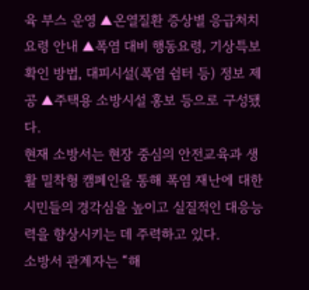육 부스 운영 ▲온열질환 증상별 응급처치 요령 안내 ▲폭염 대비 행동요령, 기상특보 확인 방법, 대피시설(폭염 쉼터 등) 정보 제공 ▲주택용 소방시설 홍보 등으로 구성됐다.
현재 소방서는 현장 중심의 안전교육과 생활 밀착형 캠페인을 통해 폭염 재난에 대한 시민들의 경각심을 높이고 실질적인 대응능력을 향상시키는 데 주력하고 있다.
소방서 관계자는 “해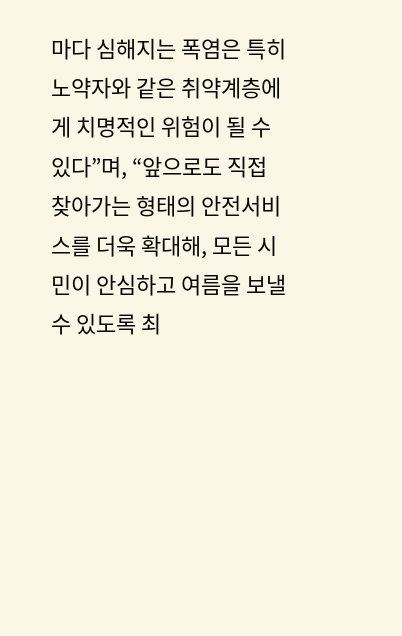마다 심해지는 폭염은 특히 노약자와 같은 취약계층에게 치명적인 위험이 될 수 있다”며, “앞으로도 직접 찾아가는 형태의 안전서비스를 더욱 확대해, 모든 시민이 안심하고 여름을 보낼 수 있도록 최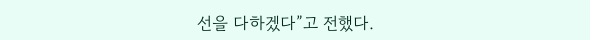선을 다하겠다”고 전했다.